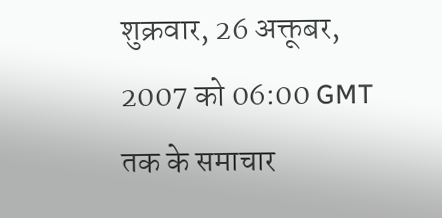शुक्रवार, 26 अक्तूबर, 2007 को 06:00 GMT तक के समाचार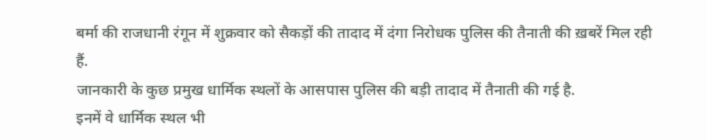बर्मा की राजधानी रंगून में शुक्रवार को सैकड़ों की तादाद में दंगा निरोधक पुलिस की तैनाती की ख़बरें मिल रही हैं.
जानकारी के कुछ प्रमुख धार्मिक स्थलों के आसपास पुलिस की बड़ी तादाद में तैनाती की गई है.
इनमें वे धार्मिक स्थल भी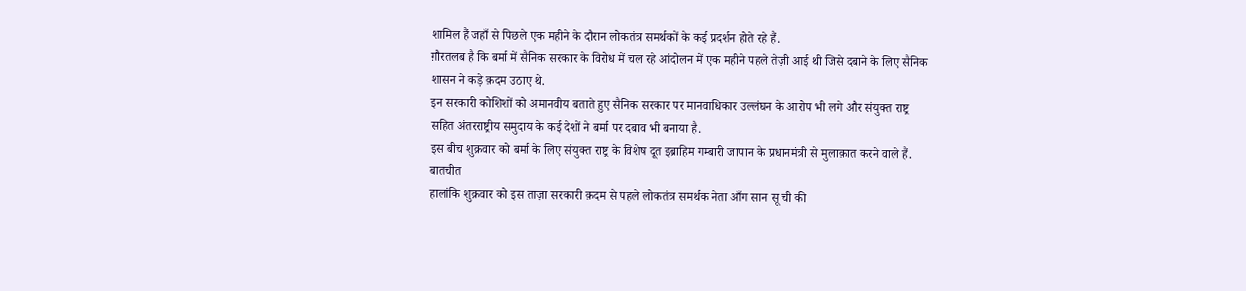शामिल हैं जहाँ से पिछले एक महीने के दौरान लोकतंत्र समर्थकों के कई प्रदर्शन होते रहे हैं.
ग़ौरतलब है कि बर्मा में सैनिक सरकार के विरोध में चल रहे आंदोलन में एक महीने पहले तेज़ी आई थी जिसे दबाने के लिए सैनिक शासन ने कड़े क़दम उठाए थे.
इन सरकारी कोशिशों को अमानवीय बताते हुए सैनिक सरकार पर मानवाधिकार उल्लंघन के आरोप भी लगे और संयुक्त राष्ट्र सहित अंतरराष्ट्रीय समुदाय के कई देशों ने बर्मा पर दबाव भी बनाया है.
इस बीच शुक्रवार को बर्मा के लिए संयुक्त राष्ट्र के विशेष दूत इब्राहिम गम्बारी जापान के प्रधानमंत्री से मुलाक़ात करने वाले हैं.
बातचीत
हालांकि शुक्रवार को इस ताज़ा सरकारी क़दम से पहले लोकतंत्र समर्थक नेता आँग सान सू ची की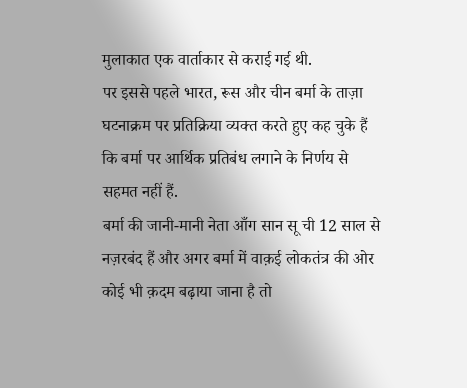मुलाकात एक वार्ताकार से कराई गई थी.
पर इससे पहले भारत, रूस और चीन बर्मा के ताज़ा घटनाक्रम पर प्रतिक्रिया व्यक्त करते हुए कह चुके हैं कि बर्मा पर आर्थिक प्रतिबंध लगाने के निर्णय से सहमत नहीं हैं.
बर्मा की जानी-मानी नेता आँग सान सू ची 12 साल से नज़रबंद हैं और अगर बर्मा में वाक़ई लोकतंत्र की ओर कोई भी क़दम बढ़ाया जाना है तो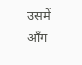उसमें आँग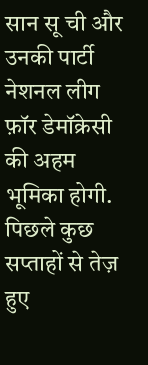सान सू ची और उनकी पार्टी नेशनल लीग फ़ॉर डेमॉक्रेसी की अहम भूमिका होगी.
पिछले कुछ सप्ताहों से तेज़ हुए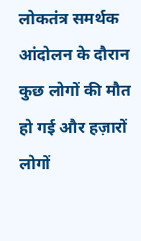लोकतंत्र समर्थक आंदोलन के दौरान कुछ लोगों की मौत हो गई और हज़ारों लोगों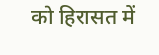को हिरासत में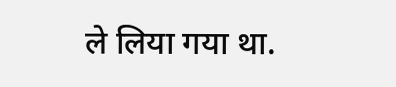ले लिया गया था.